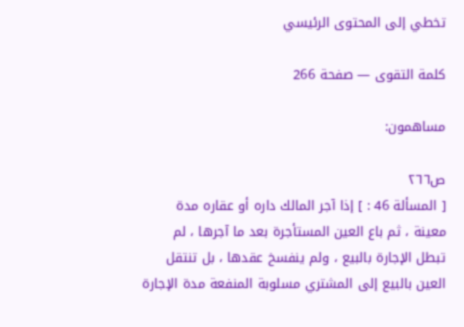تخطي إلى المحتوى الرئيسي

كلمة التقوى — صفحة 266

مساهمون:

ص٢٦٦
[ المسألة 46 : ] إذا آجر المالك داره أو عقاره مدة معينة ، ثم باع العين المستأجرة بعد ما آجرها ، لم تبطل الإجارة بالبيع ، ولم ينفسخ عقدها ، بل تنتقل العين بالبيع إلى المشتري مسلوبة المنفعة مدة الإجارة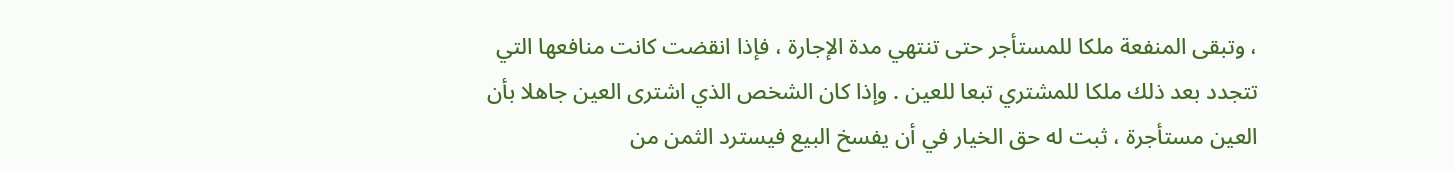، وتبقى المنفعة ملكا للمستأجر حتى تنتهي مدة الإجارة ، فإذا انقضت كانت منافعها التي تتجدد بعد ذلك ملكا للمشتري تبعا للعين . وإذا كان الشخص الذي اشترى العين جاهلا بأن العين مستأجرة ، ثبت له حق الخيار في أن يفسخ البيع فيسترد الثمن من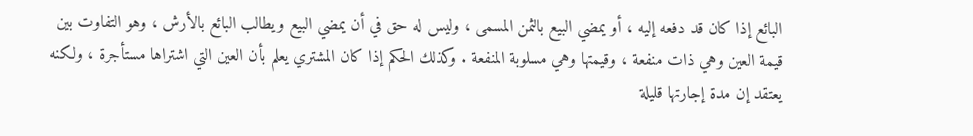البائع إذا كان قد دفعه إليه ، أو يمضي البيع بالثمن المسمى ، وليس له حق في أن يمضي البيع ويطالب البائع بالأرش ، وهو التفاوت بين قيمة العين وهي ذات منفعة ، وقيمتها وهي مسلوبة المنفعة . وكذلك الحكم إذا كان المشتري يعلم بأن العين التي اشتراها مستأجرة ، ولكنه يعتقد إن مدة إجارتها قليلة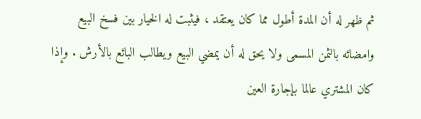ثم ظهر له أن المدة أطول مما كان يعتقد ، فيثبت له الخيار بين فسخ البيع وامضائه بالثمن المسمى ولا يحق له أن يمضي البيع ويطالب البائع بالأرش . وإذا كان المشتري عالما بإجارة العين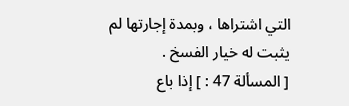التي اشتراها ، وبمدة إجارتها لم يثبت له خيار الفسخ .
[ المسألة 47 : ] إذا باع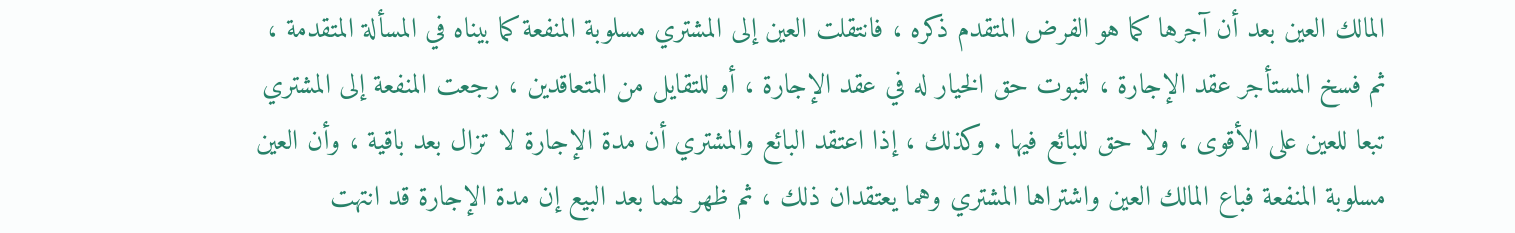المالك العين بعد أن آجرها كما هو الفرض المتقدم ذكره ، فانتقلت العين إلى المشتري مسلوبة المنفعة كما بيناه في المسألة المتقدمة ، ثم فسخ المستأجر عقد الإجارة ، لثبوت حق الخيار له في عقد الإجارة ، أو للتقايل من المتعاقدين ، رجعت المنفعة إلى المشتري تبعا للعين على الأقوى ، ولا حق للبائع فيها . وكذلك ، إذا اعتقد البائع والمشتري أن مدة الإجارة لا تزال بعد باقية ، وأن العين مسلوبة المنفعة فباع المالك العين واشتراها المشتري وهما يعتقدان ذلك ، ثم ظهر لهما بعد البيع إن مدة الإجارة قد انتهت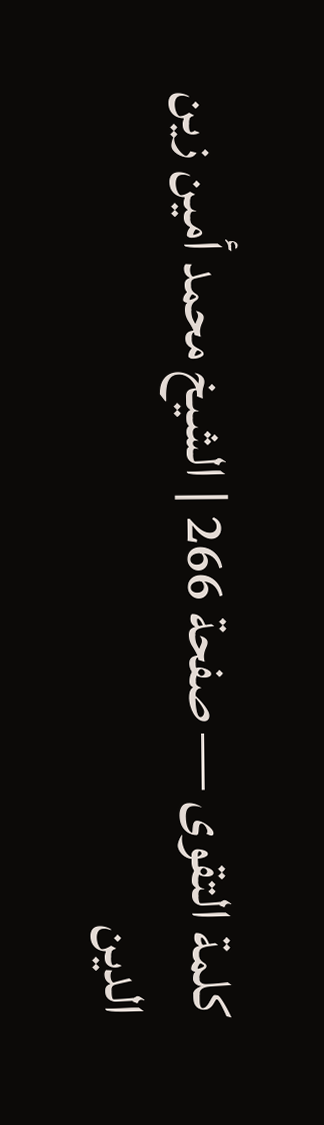كلمة التقوى — صفحة 266 | الشيخ محمد أمين زين الدين